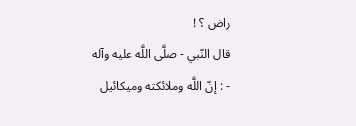راض ؟ !
قال النّبي - صلَّى اللَّه عليه وآله - : إنّ اللَّه وملائكته وميكائيل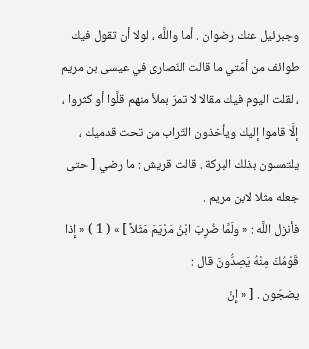وجبرئيل عنك رضوان . أما واللَّه ، لولا أن تقول فيك طوائف من أمّتي ما قالت النّصارى في عيسى بن مريم ، لقلت اليوم فيك مقالا لا تمرّ بملأ منهم قلَّوا أو كثروا ، إلَّا قاموا إليك ويأخذون التّراب من تحت قدميك ، يلتمسون بذلك البركة . قالت قريش : ما رضي [ حتى جعله مثلا لابن مريم .
فأنزل اللَّه : « ولَمَّا ضُرِبَ ابْنُ مَرْيَمَ مَثَلاً ] » ( 1 ) « إِذا قَوْمُكَ مِنْهُ يَصِدُّونَ قال :
يضجّون . [ « إِنْ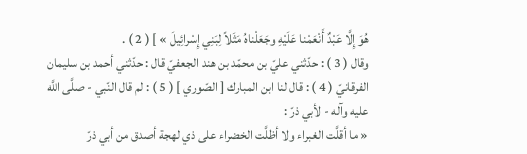هُوَ إِلَّا عَبْدٌ أَنْعَمْنا عَلَيْهِ وجَعَلْناهُ مَثَلاً لِبَنِي إِسْرائِيلَ » ] ( 2 ) .
وقال ( 3 ) : حدّثني عليّ بن محمّد بن هند الجعفيّ قال : حدّثني أحمد بن سليمان الفرقانيّ ( 4 ) : قال لنا ابن المبارك [ الصّوري ] ( 5 ) : لم قال النّبي - صلَّى اللَّه عليه وآله - لأبي ذرّ :
« ما أقلَّت الغبراء ولا أظلَّت الخضراء على ذي لهجة أصدق من أبي ذرّ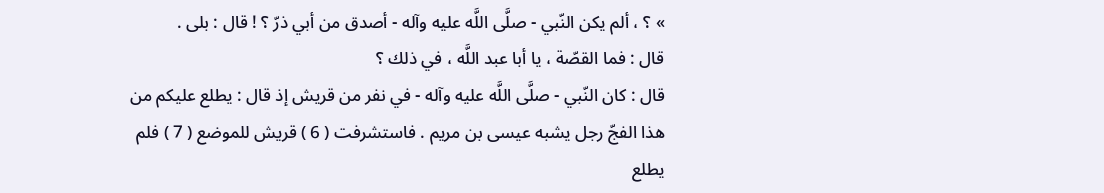» ؟ ، ألم يكن النّبي - صلَّى اللَّه عليه وآله - أصدق من أبي ذرّ ؟ ! قال : بلى .
قال : فما القصّة ، يا أبا عبد اللَّه ، في ذلك ؟
قال : كان النّبي - صلَّى اللَّه عليه وآله - في نفر من قريش إذ قال : يطلع عليكم من هذا الفجّ رجل يشبه عيسى بن مريم . فاستشرفت ( 6 ) قريش للموضع ( 7 ) فلم يطلع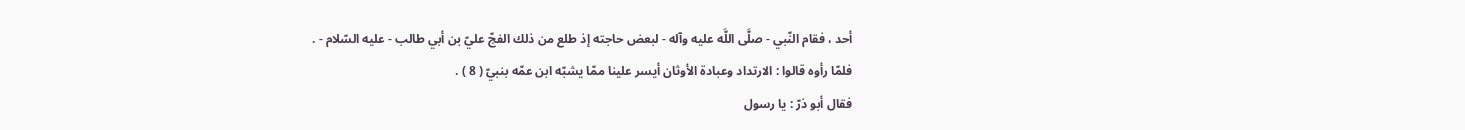أحد ، فقام النّبي - صلَّى اللَّه عليه وآله - لبعض حاجته إذ طلع من ذلك الفجّ عليّ بن أبي طالب - عليه السّلام - .
فلمّا رأوه قالوا : الارتداد وعبادة الأوثان أيسر علينا ممّا يشبّه ابن عمّه بنبيّ ( 8 ) .
فقال أبو ذرّ : يا رسول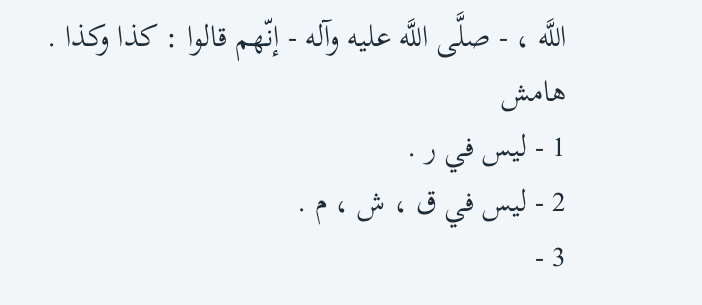اللَّه ، - صلَّى اللَّه عليه وآله - إنّهم قالوا : كذا وكذا .
هامش
1 - ليس في ر .
2 - ليس في ق ، ش ، م .
3 -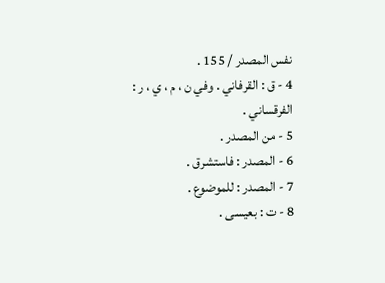نفس المصدر / 155 .
4 - ق : القرفاني . وفي ن ، م ، ي ، ر :
الفرقساني .
5 - من المصدر .
6 - المصدر : فاستشرق .
7 - المصدر : للموضوع .
8 - ت : بعيسى .